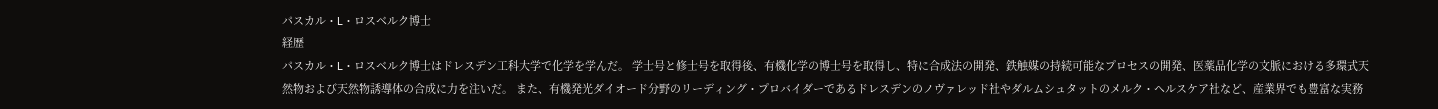パスカル・L・ロスベルク博士
経歴
パスカル・L・ロスベルク博士はドレスデン工科大学で化学を学んだ。 学士号と修士号を取得後、有機化学の博士号を取得し、特に合成法の開発、鉄触媒の持続可能なプロセスの開発、医薬品化学の文脈における多環式天然物および天然物誘導体の合成に力を注いだ。 また、有機発光ダイオード分野のリーディング・プロバイダーであるドレスデンのノヴァレッド社やダルムシュタットのメルク・ヘルスケア社など、産業界でも豊富な実務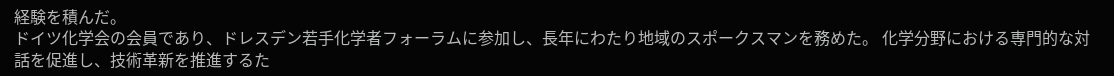経験を積んだ。
ドイツ化学会の会員であり、ドレスデン若手化学者フォーラムに参加し、長年にわたり地域のスポークスマンを務めた。 化学分野における専門的な対話を促進し、技術革新を推進するた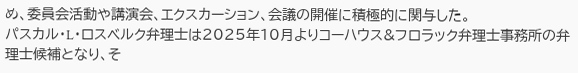め、委員会活動や講演会、エクスカーション、会議の開催に積極的に関与した。
パスカル・L・ロスベルク弁理士は2025年10月よりコーハウス&フロラック弁理士事務所の弁理士候補となり、そ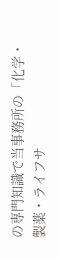の専門知識で当事務所の「化学・製薬・ライフサ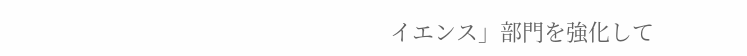イエンス」部門を強化して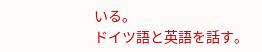いる。
ドイツ語と英語を話す。